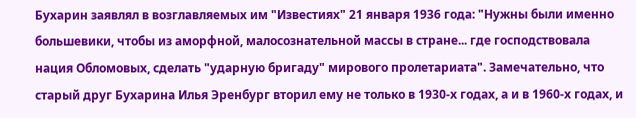Бухарин заявлял в возглавляемых им "Известиях" 21 января 1936 года: "Нужны были именно большевики, чтобы из аморфной, малосознательной массы в стране... где господствовала нация Обломовых, сделать "ударную бригаду" мирового пролетариата". Замечательно, что старый друг Бухарина Илья Эренбург вторил ему не только в 1930-х годах, а и в 1960-х годах, и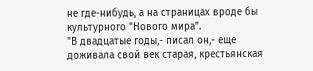не где-нибудь, а на страницах вроде бы культурного "Нового мира".
"В двадцатые годы,- писал он,- еще доживала свой век старая, крестьянская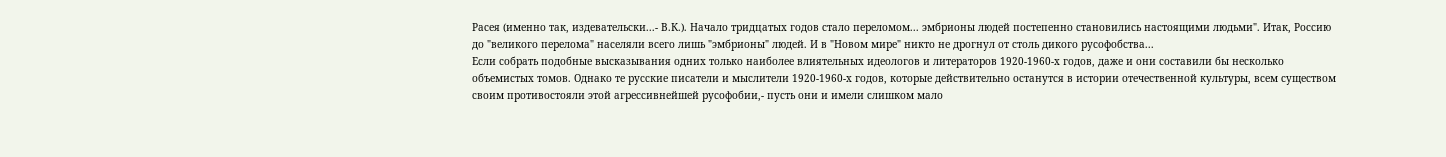Расея (именно так, издевательски...- В.К.). Начало тридцатых годов стало переломом... эмбрионы людей постепенно становились настоящими людьми". Итак, Россию до "великого перелома" населяли всего лишь "эмбрионы" людей. И в "Новом мире" никто не дрогнул от столь дикого русофобства...
Если собрать подобные высказывания одних только наиболее влиятельных идеологов и литераторов 1920-1960-х годов, даже и они составили бы несколько объемистых томов. Однако те русские писатели и мыслители 1920-1960-х годов, которые действительно останутся в истории отечественной культуры, всем существом своим противостояли этой агрессивнейшей русофобии,- пусть они и имели слишком мало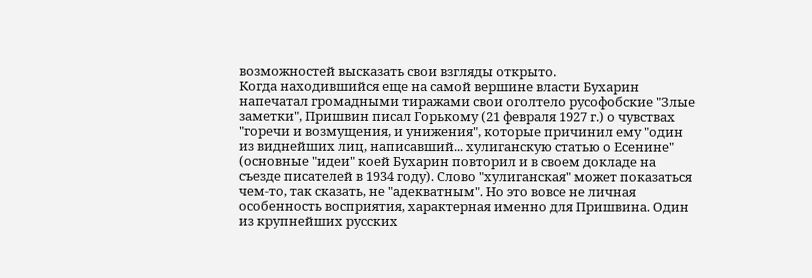возможностей высказать свои взгляды открыто.
Когда находившийся еще на самой вершине власти Бухарин напечатал громадными тиражами свои оголтело русофобские "Злые заметки", Пришвин писал Горькому (21 февраля 1927 г.) о чувствах "горечи и возмущения, и унижения", которые причинил ему "один из виднейших лиц, написавший... хулиганскую статью о Есенине" (основные "идеи" коей Бухарин повторил и в своем докладе на съезде писателей в 1934 году). Слово "хулиганская" может показаться чем-то, так сказать, не "адекватным". Но это вовсе не личная особенность восприятия, характерная именно для Пришвина. Один из крупнейших русских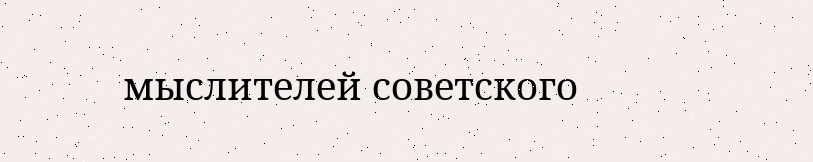мыслителей советского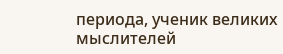периода, ученик великих мыслителей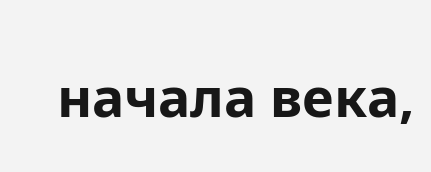начала века,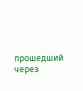прошедший через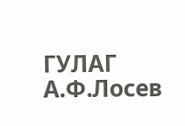ГУЛАГ А.Ф.Лосев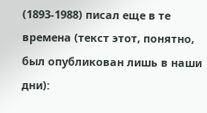(1893-1988) писал еще в те времена (текст этот, понятно, был опубликован лишь в наши дни):